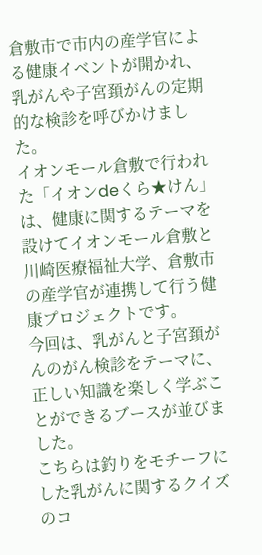倉敷市で市内の産学官による健康イベントが開かれ、乳がんや子宮頚がんの定期的な検診を呼びかけました。
イオンモール倉敷で行われた「イオンdeくら★けん」は、健康に関するテーマを設けてイオンモール倉敷と川崎医療福祉大学、倉敷市の産学官が連携して行う健康プロジェクトです。
今回は、乳がんと子宮頚がんのがん検診をテーマに、正しい知識を楽しく学ぶことができるブースが並びました。
こちらは釣りをモチーフにした乳がんに関するクイズのコ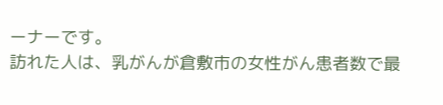ーナーです。
訪れた人は、乳がんが倉敷市の女性がん患者数で最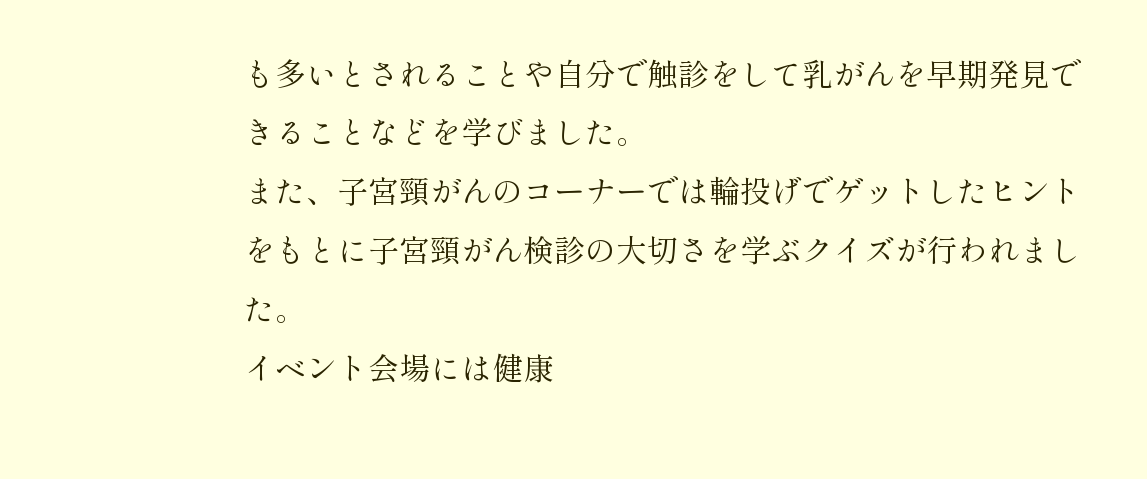も多いとされることや自分で触診をして乳がんを早期発見できることなどを学びました。
また、子宮頸がんのコーナーでは輪投げでゲットしたヒントをもとに子宮頸がん検診の大切さを学ぶクイズが行われました。
イベント会場には健康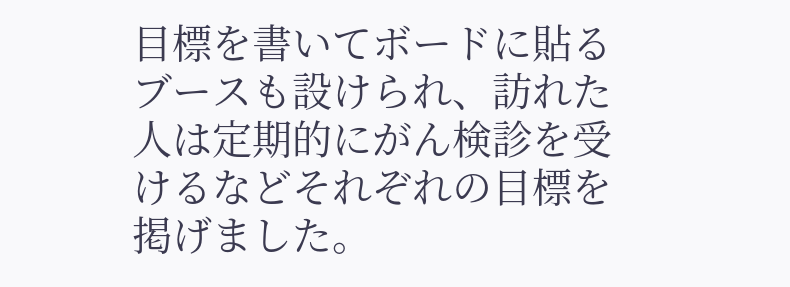目標を書いてボードに貼るブースも設けられ、訪れた人は定期的にがん検診を受けるなどそれぞれの目標を掲げました。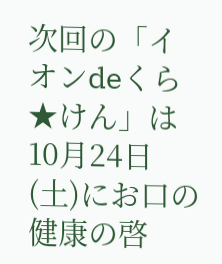次回の「イオンdeくら★けん」は10月24日(土)にお口の健康の啓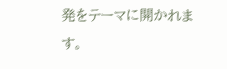発をテーマに開かれます。